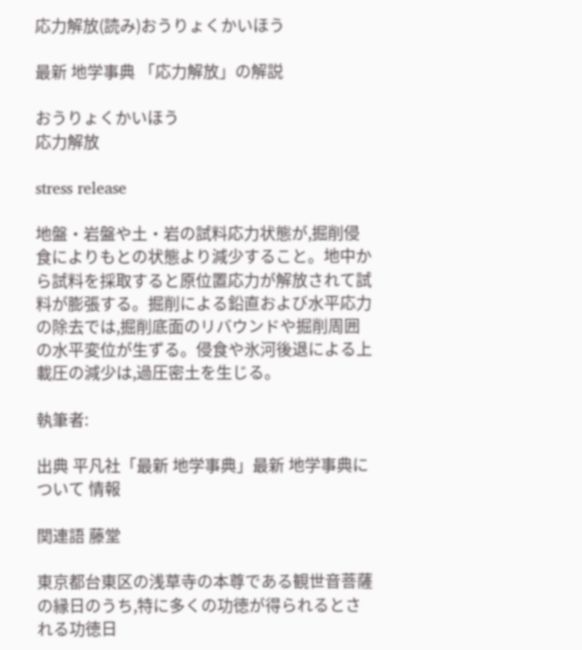応力解放(読み)おうりょくかいほう

最新 地学事典 「応力解放」の解説

おうりょくかいほう
応力解放

stress release

地盤・岩盤や土・岩の試料応力状態が,掘削侵食によりもとの状態より減少すること。地中から試料を採取すると原位置応力が解放されて試料が膨張する。掘削による鉛直および水平応力の除去では,掘削底面のリバウンドや掘削周囲の水平変位が生ずる。侵食や氷河後退による上載圧の減少は,過圧密土を生じる。

執筆者:

出典 平凡社「最新 地学事典」最新 地学事典について 情報

関連語 藤堂

東京都台東区の浅草寺の本尊である観世音菩薩の縁日のうち,特に多くの功徳が得られるとされる功徳日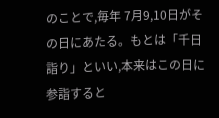のことで,毎年 7月9,10日がその日にあたる。もとは「千日詣り」といい,本来はこの日に参詣すると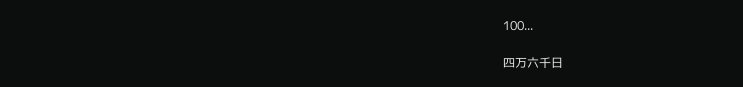100...

四万六千日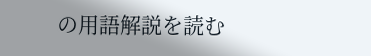の用語解説を読む